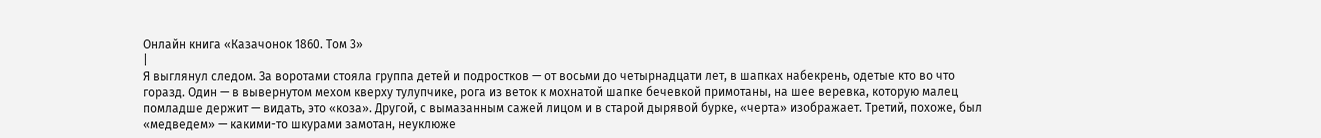Онлайн книга «Казачонок 1860. Том 3»
|
Я выглянул следом. За воротами стояла группа детей и подростков — от восьми до четырнадцати лет, в шапках набекрень, одетые кто во что горазд. Один — в вывернутом мехом кверху тулупчике, рога из веток к мохнатой шапке бечевкой примотаны, на шее веревка, которую малец помладше держит — видать, это «коза». Другой, с вымазанным сажей лицом и в старой дырявой бурке, «черта» изображает. Третий, похоже, был «медведем» — какими-то шкурами замотан, неуклюже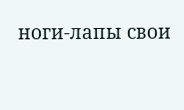ноги-лапы свои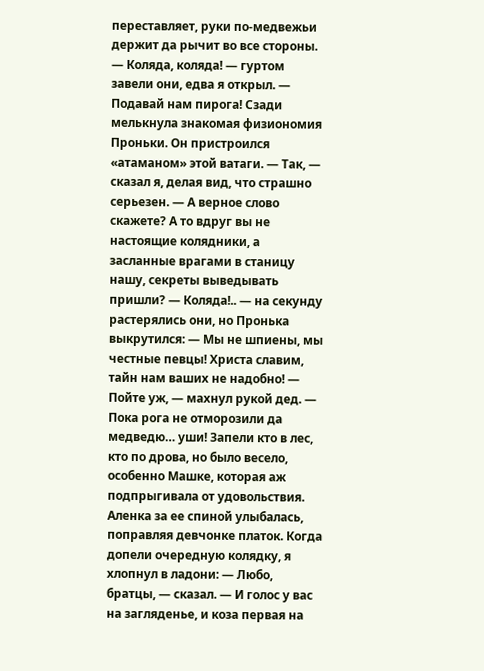переставляет, руки по-медвежьи держит да рычит во все стороны. — Коляда, коляда! — гуртом завели они, едва я открыл. — Подавай нам пирога! Сзади мелькнула знакомая физиономия Проньки. Он пристроился «атаманом» этой ватаги. — Так, — сказал я, делая вид, что страшно серьезен. — А верное слово скажете? А то вдруг вы не настоящие колядники, а засланные врагами в станицу нашу, секреты выведывать пришли? — Коляда!.. — на секунду растерялись они, но Пронька выкрутился: — Мы не шпиены, мы честные певцы! Христа славим, тайн нам ваших не надобно! — Пойте уж, — махнул рукой дед. — Пока рога не отморозили да медведю… уши! Запели кто в лес, кто по дрова, но было весело, особенно Машке, которая аж подпрыгивала от удовольствия. Аленка за ее спиной улыбалась, поправляя девчонке платок. Когда допели очередную колядку, я хлопнул в ладони: — Любо, братцы, — сказал. — И голос у вас на загляденье, и коза первая на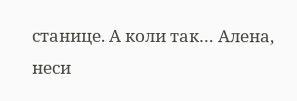станице. А коли так… Алена, неси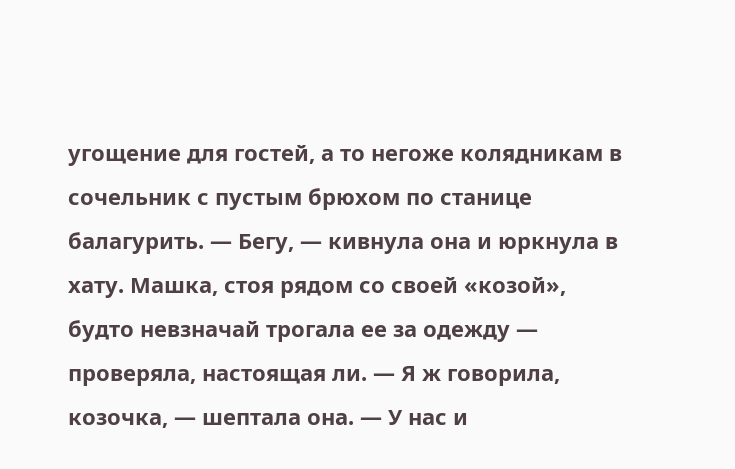угощение для гостей, а то негоже колядникам в сочельник с пустым брюхом по станице балагурить. — Бегу, — кивнула она и юркнула в хату. Машка, стоя рядом со своей «козой», будто невзначай трогала ее за одежду — проверяла, настоящая ли. — Я ж говорила, козочка, — шептала она. — У нас и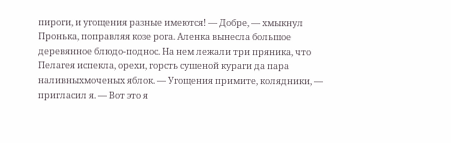пироги, и угощения разные имеются! — Добре, — хмыкнул Пронька, поправляя козе рога. Аленка вынесла большое деревянное блюдо-поднос. На нем лежали три пряника, что Пелагея испекла, орехи, горсть сушеной кураги да пара наливныхмоченых яблок. — Угощения примите, колядники, — пригласил я. — Вот это я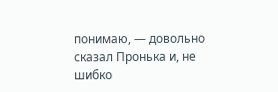понимаю, — довольно сказал Пронька и, не шибко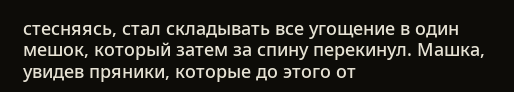стесняясь, стал складывать все угощение в один мешок, который затем за спину перекинул. Машка, увидев пряники, которые до этого от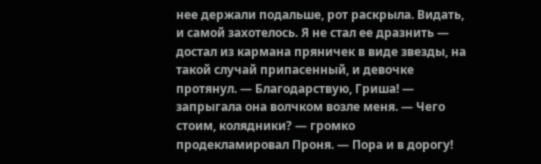нее держали подальше, рот раскрыла. Видать, и самой захотелось. Я не стал ее дразнить — достал из кармана пряничек в виде звезды, на такой случай припасенный, и девочке протянул. — Благодарствую, Гриша! — запрыгала она волчком возле меня. — Чего стоим, колядники? — громко продекламировал Проня. — Пора и в дорогу!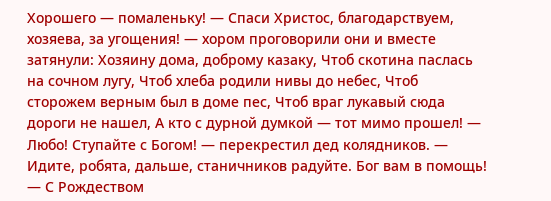Хорошего — помаленьку! — Спаси Христос, благодарствуем, хозяева, за угощения! — хором проговорили они и вместе затянули: Хозяину дома, доброму казаку, Чтоб скотина паслась на сочном лугу, Чтоб хлеба родили нивы до небес, Чтоб сторожем верным был в доме пес, Чтоб враг лукавый сюда дороги не нашел, А кто с дурной думкой — тот мимо прошел! — Любо! Ступайте с Богом! — перекрестил дед колядников. — Идите, робята, дальше, станичников радуйте. Бог вам в помощь! — С Рождеством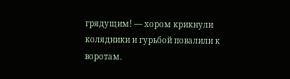грядущим! — хором крикнули колядники и гурьбой повалили к воротам.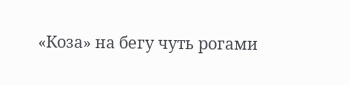«Коза» на бегу чуть рогами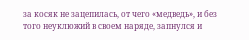за косяк не зацепилась, от чего «медведь», и без того неуклюжий в своем наряде, запнулся и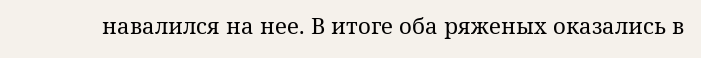навалился на нее. В итоге оба ряженых оказались в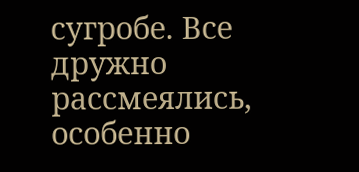сугробе. Все дружно рассмеялись, особенно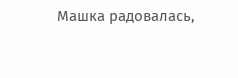Машка радовалась,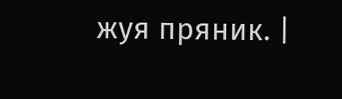жуя пряник. |